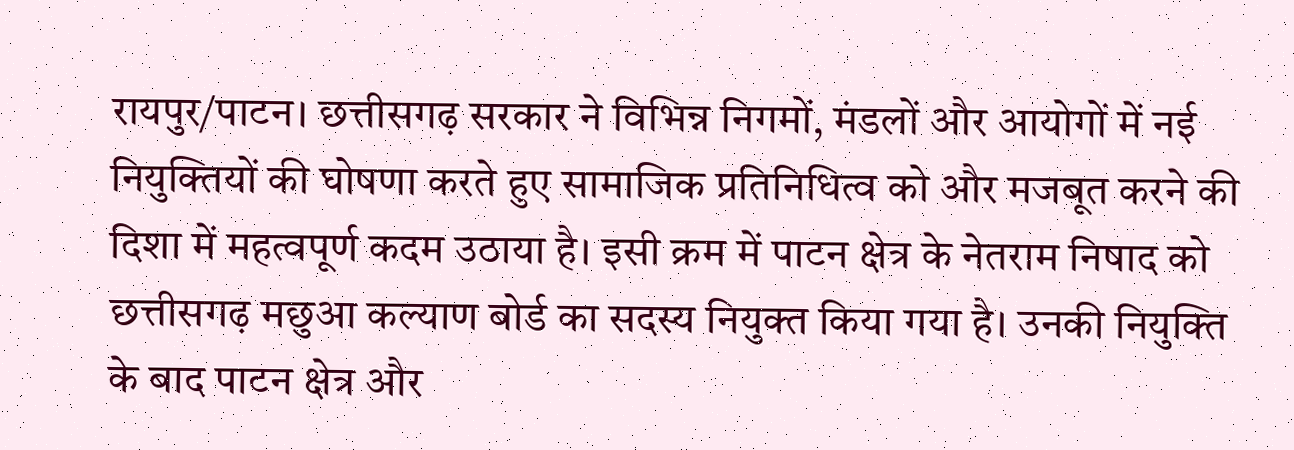रायपुर/पाटन। छत्तीसगढ़ सरकार ने विभिन्न निगमों, मंडलों और आयोगों में नई नियुक्तियों की घोषणा करते हुए सामाजिक प्रतिनिधित्व को और मजबूत करने की दिशा में महत्वपूर्ण कदम उठाया है। इसी क्रम में पाटन क्षेत्र के नेतराम निषाद को छत्तीसगढ़ मछुआ कल्याण बोर्ड का सदस्य नियुक्त किया गया है। उनकी नियुक्ति के बाद पाटन क्षेत्र और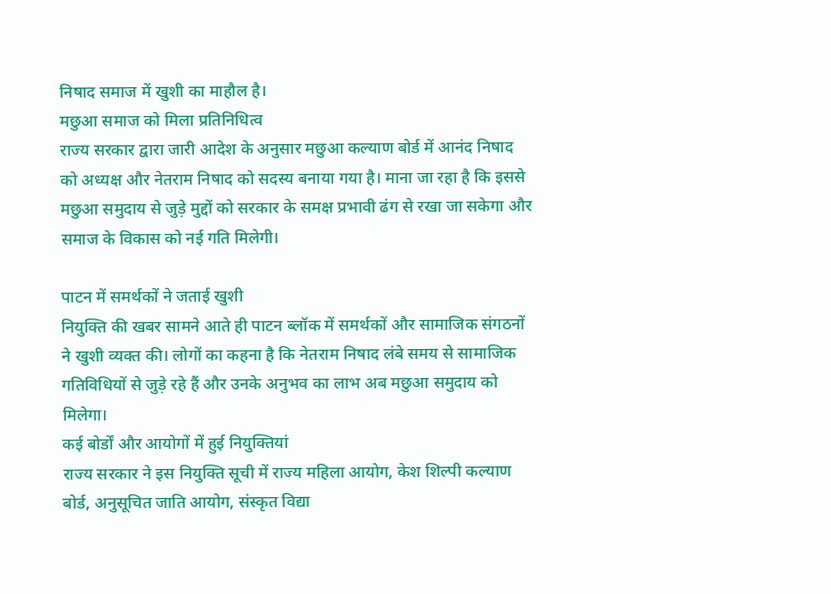निषाद समाज में खुशी का माहौल है।
मछुआ समाज को मिला प्रतिनिधित्व
राज्य सरकार द्वारा जारी आदेश के अनुसार मछुआ कल्याण बोर्ड में आनंद निषाद को अध्यक्ष और नेतराम निषाद को सदस्य बनाया गया है। माना जा रहा है कि इससे मछुआ समुदाय से जुड़े मुद्दों को सरकार के समक्ष प्रभावी ढंग से रखा जा सकेगा और समाज के विकास को नई गति मिलेगी।

पाटन में समर्थकों ने जताई खुशी
नियुक्ति की खबर सामने आते ही पाटन ब्लॉक में समर्थकों और सामाजिक संगठनों ने खुशी व्यक्त की। लोगों का कहना है कि नेतराम निषाद लंबे समय से सामाजिक गतिविधियों से जुड़े रहे हैं और उनके अनुभव का लाभ अब मछुआ समुदाय को मिलेगा।
कई बोर्डों और आयोगों में हुई नियुक्तियां
राज्य सरकार ने इस नियुक्ति सूची में राज्य महिला आयोग, केश शिल्पी कल्याण बोर्ड, अनुसूचित जाति आयोग, संस्कृत विद्या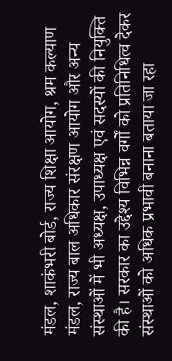मंडल, शाकंभरी बोर्ड, राज्य शिक्षा आयोग, श्रम कल्याण मंडल, राज्य बाल अधिकार संरक्षण आयोग और अन्य संस्थाओं में भी अध्यक्ष, उपाध्यक्ष एवं सदस्यों की नियुक्ति की है। सरकार का उद्देश्य विभिन्न वर्गों को प्रतिनिधित्व देकर संस्थाओं को अधिक प्रभावी बनाना बताया जा रहा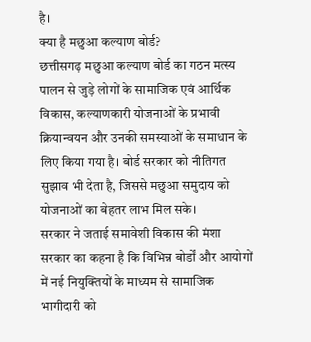है।
क्या है मछुआ कल्याण बोर्ड?
छत्तीसगढ़ मछुआ कल्याण बोर्ड का गठन मत्स्य पालन से जुड़े लोगों के सामाजिक एवं आर्थिक विकास, कल्याणकारी योजनाओं के प्रभावी क्रियान्वयन और उनकी समस्याओं के समाधान के लिए किया गया है। बोर्ड सरकार को नीतिगत सुझाव भी देता है, जिससे मछुआ समुदाय को योजनाओं का बेहतर लाभ मिल सके।
सरकार ने जताई समावेशी विकास की मंशा
सरकार का कहना है कि विभिन्न बोर्डों और आयोगों में नई नियुक्तियों के माध्यम से सामाजिक भागीदारी को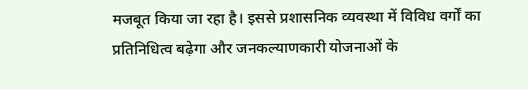मजबूत किया जा रहा है। इससे प्रशासनिक व्यवस्था में विविध वर्गों का प्रतिनिधित्व बढ़ेगा और जनकल्याणकारी योजनाओं के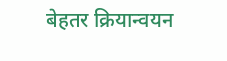बेहतर क्रियान्वयन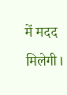में मदद मिलेगी।